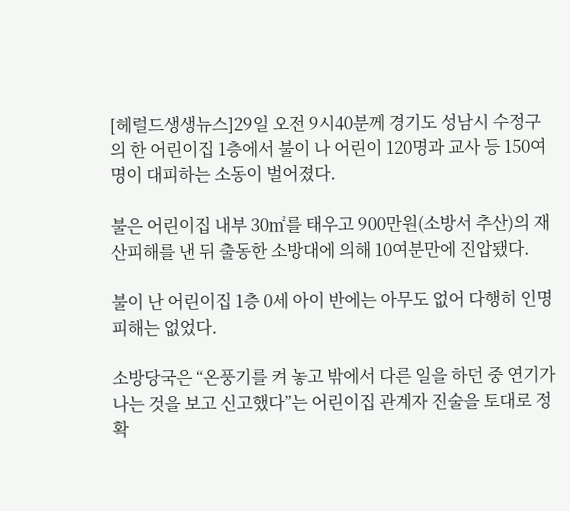[헤럴드생생뉴스]29일 오전 9시40분께 경기도 성남시 수정구의 한 어린이집 1층에서 불이 나 어린이 120명과 교사 등 150여명이 대피하는 소동이 벌어졌다.

불은 어린이집 내부 30㎡를 태우고 900만원(소방서 추산)의 재산피해를 낸 뒤 출동한 소방대에 의해 10여분만에 진압됐다.

불이 난 어린이집 1층 0세 아이 반에는 아무도 없어 다행히 인명피해는 없었다.

소방당국은 “온풍기를 켜 놓고 밖에서 다른 일을 하던 중 연기가 나는 것을 보고 신고했다”는 어린이집 관계자 진술을 토대로 정확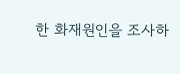한 화재원인을 조사하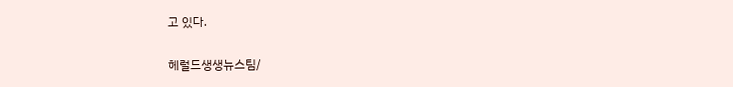고 있다.

헤럴드생생뉴스팀/